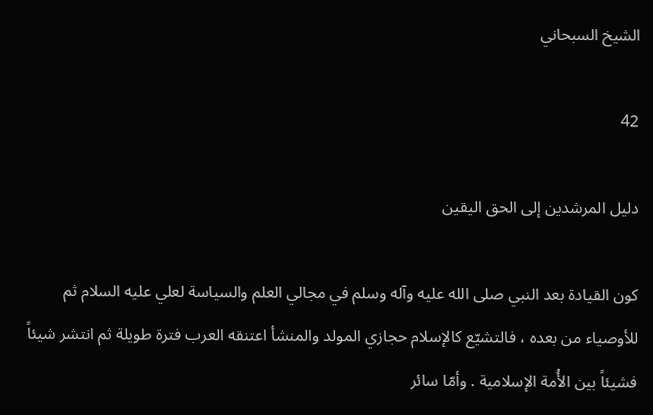الشيخ السبحاني

42

دليل المرشدين إلى الحق اليقين

كون القيادة بعد النبي صلى الله عليه وآله وسلم في مجالي العلم والسياسة لعلي عليه السلام ثم للأوصياء من بعده ، فالتشيّع كالإسلام حجازي المولد والمنشأ اعتنقه العرب فترة طويلة ثم انتشر شيئاً فشيئاً بين الأُمة الإسلامية . وأمّا سائر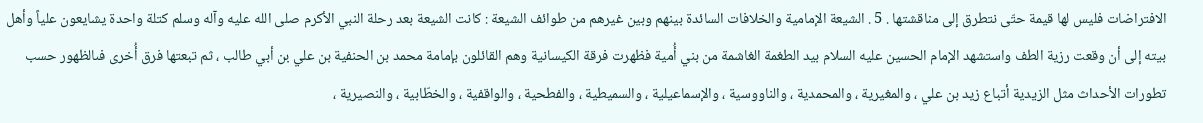الافتراضات فليس لها قيمة حتّى نتطرق إلى مناقشتها . 5 . الشيعة الإمامية والخلافات السائدة بينهم وبين غيرهم من طوائف الشيعة : كانت الشيعة بعد رحلة النبي الأكرم صلى الله عليه وآله وسلم كتلة واحدة يشايعون علياً وأهل بيته إلى أن وقعت رزية الطف واستشهد الإمام الحسين عليه السلام بيد الطغمة الغاشمة من بني أُمية فظهرت فرقة الكيسانية وهم القائلون بإمامة محمد بن الحنفية بن علي بن أبي طالب ، ثم تبعتها فرق أُخرى فىالظهور حسب تطورات الأحداث مثل الزيدية أتباع زيد بن علي ، والمغيرية ، والمحمدية ، والناووسية ، والإسماعيلية ، والسميطية ، والفطحية ، والواقفية ، والخطّابية ، والنصيرية ،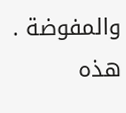والمفوضة . هذه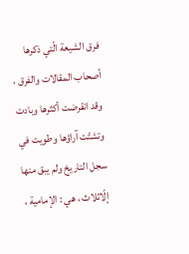فرق الشيعة الّتي ذكرها أصحاب المقالات والفرق ، وقد انقرضت أكثرها وبادت وتشتّت آراؤها وطويت في سجل التاريخ ولم يبق منها إلّاثلاث ، هي : الإمامية ،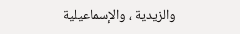والزيدية ، والإسماعيلية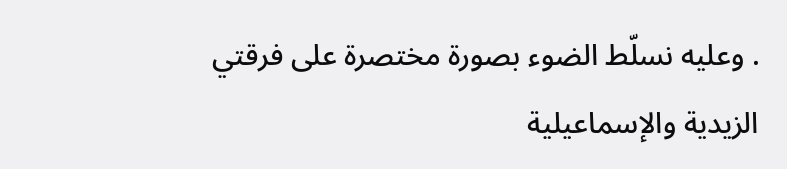. وعليه نسلّط الضوء بصورة مختصرة على فرقتي الزيدية والإسماعيلية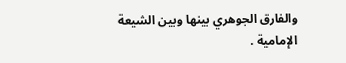والفارق الجوهري بينها وبين الشيعة الإمامية .